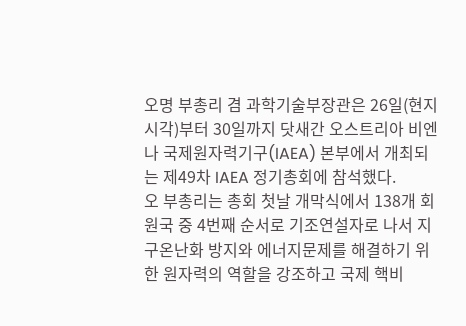오명 부총리 겸 과학기술부장관은 26일(현지시각)부터 30일까지 닷새간 오스트리아 비엔나 국제원자력기구(IAEA) 본부에서 개최되는 제49차 IAEA 정기총회에 참석했다.
오 부총리는 총회 첫날 개막식에서 138개 회원국 중 4번째 순서로 기조연설자로 나서 지구온난화 방지와 에너지문제를 해결하기 위한 원자력의 역할을 강조하고 국제 핵비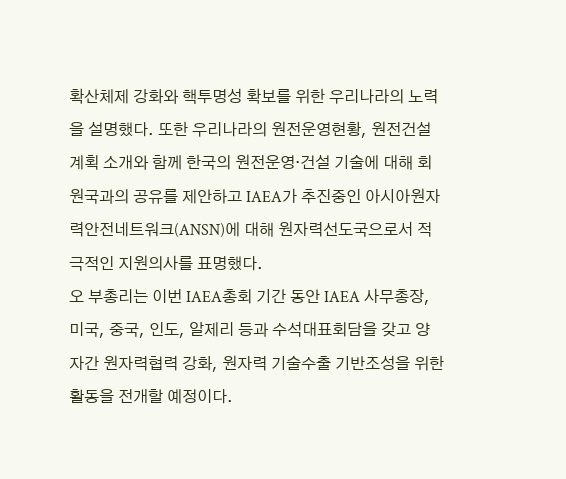확산체제 강화와 핵투명성 확보를 위한 우리나라의 노력을 설명했다. 또한 우리나라의 원전운영현황, 원전건설 계획 소개와 함께 한국의 원전운영·건설 기술에 대해 회원국과의 공유를 제안하고 IAEA가 추진중인 아시아원자력안전네트워크(ANSN)에 대해 원자력선도국으로서 적극적인 지원의사를 표명했다.
오 부총리는 이번 IAEA총회 기간 동안 IAEA 사무총장, 미국, 중국, 인도, 알제리 등과 수석대표회담을 갖고 양자간 원자력협력 강화, 원자력 기술수출 기반조성을 위한 활동을 전개할 예정이다.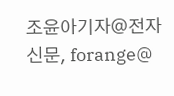조윤아기자@전자신문, forange@